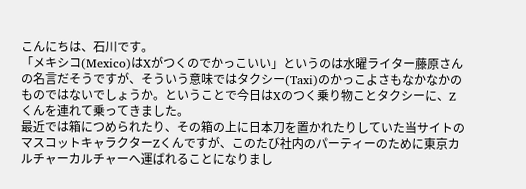こんにちは、石川です。
「メキシコ(Mexico)はXがつくのでかっこいい」というのは水曜ライター藤原さんの名言だそうですが、そういう意味ではタクシー(Taxi)のかっこよさもなかなかのものではないでしょうか。ということで今日はXのつく乗り物ことタクシーに、Zくんを連れて乗ってきました。
最近では箱につめられたり、その箱の上に日本刀を置かれたりしていた当サイトのマスコットキャラクターZくんですが、このたび社内のパーティーのために東京カルチャーカルチャーへ運ばれることになりまし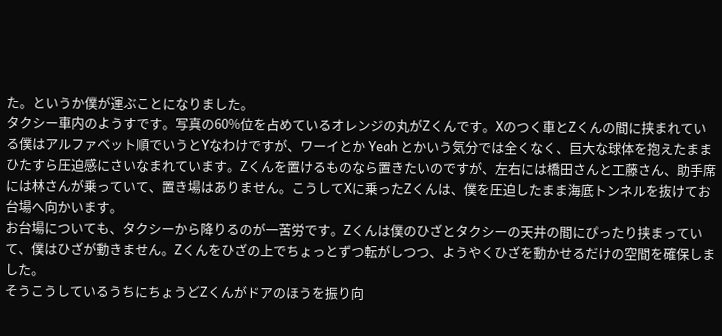た。というか僕が運ぶことになりました。
タクシー車内のようすです。写真の60%位を占めているオレンジの丸がZくんです。Xのつく車とZくんの間に挟まれている僕はアルファベット順でいうとYなわけですが、ワーイとか Yeah とかいう気分では全くなく、巨大な球体を抱えたままひたすら圧迫感にさいなまれています。Zくんを置けるものなら置きたいのですが、左右には橋田さんと工藤さん、助手席には林さんが乗っていて、置き場はありません。こうしてXに乗ったZくんは、僕を圧迫したまま海底トンネルを抜けてお台場へ向かいます。
お台場についても、タクシーから降りるのが一苦労です。Zくんは僕のひざとタクシーの天井の間にぴったり挟まっていて、僕はひざが動きません。Zくんをひざの上でちょっとずつ転がしつつ、ようやくひざを動かせるだけの空間を確保しました。
そうこうしているうちにちょうどZくんがドアのほうを振り向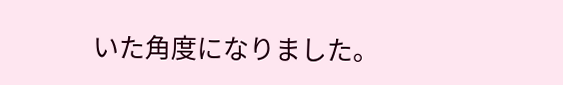いた角度になりました。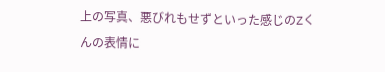上の写真、悪びれもせずといった感じのZくんの表情に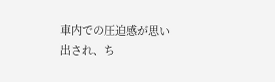車内での圧迫感が思い出され、ち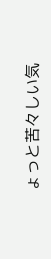ょっと苦々しい気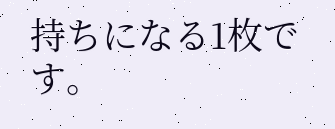持ちになる1枚です。